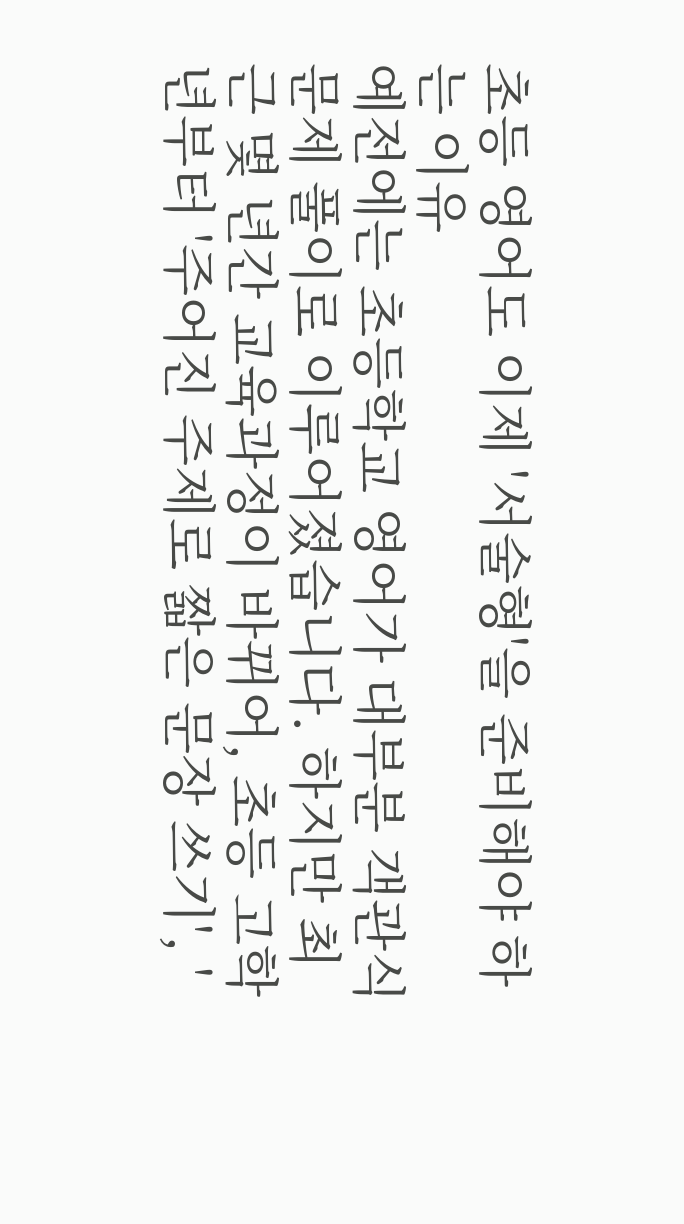초등 영어도 이제 '서술형'을 준비해야 하는 이유
예전에는 초등학교 영어가 대부분 객관식 문제 풀이로 이루어졌습니다. 하지만 최근 몇 년간 교육과정이 바뀌어, 초등 고학년부터 '주어진 주제로 짧은 문장 쓰기', '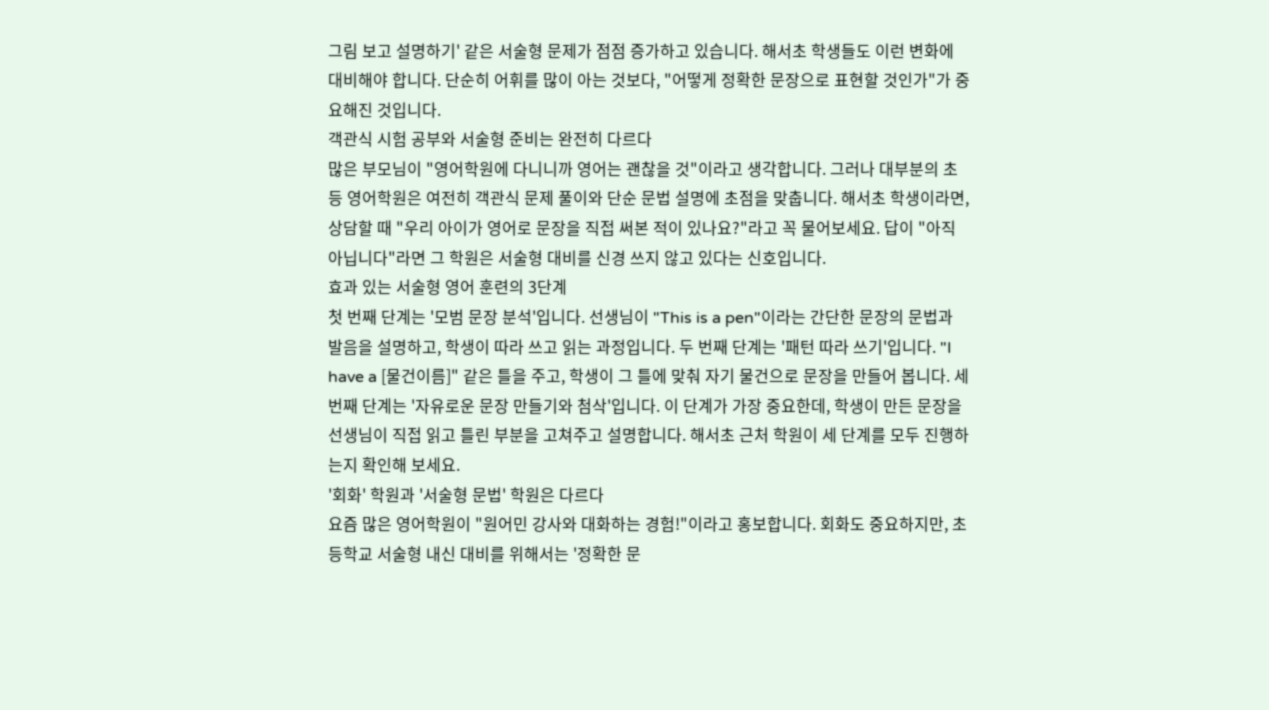그림 보고 설명하기' 같은 서술형 문제가 점점 증가하고 있습니다. 해서초 학생들도 이런 변화에 대비해야 합니다. 단순히 어휘를 많이 아는 것보다, "어떻게 정확한 문장으로 표현할 것인가"가 중요해진 것입니다.
객관식 시험 공부와 서술형 준비는 완전히 다르다
많은 부모님이 "영어학원에 다니니까 영어는 괜찮을 것"이라고 생각합니다. 그러나 대부분의 초등 영어학원은 여전히 객관식 문제 풀이와 단순 문법 설명에 초점을 맞춥니다. 해서초 학생이라면, 상담할 때 "우리 아이가 영어로 문장을 직접 써본 적이 있나요?"라고 꼭 물어보세요. 답이 "아직 아닙니다"라면 그 학원은 서술형 대비를 신경 쓰지 않고 있다는 신호입니다.
효과 있는 서술형 영어 훈련의 3단계
첫 번째 단계는 '모범 문장 분석'입니다. 선생님이 "This is a pen"이라는 간단한 문장의 문법과 발음을 설명하고, 학생이 따라 쓰고 읽는 과정입니다. 두 번째 단계는 '패턴 따라 쓰기'입니다. "I have a [물건이름]" 같은 틀을 주고, 학생이 그 틀에 맞춰 자기 물건으로 문장을 만들어 봅니다. 세 번째 단계는 '자유로운 문장 만들기와 첨삭'입니다. 이 단계가 가장 중요한데, 학생이 만든 문장을 선생님이 직접 읽고 틀린 부분을 고쳐주고 설명합니다. 해서초 근처 학원이 세 단계를 모두 진행하는지 확인해 보세요.
'회화' 학원과 '서술형 문법' 학원은 다르다
요즘 많은 영어학원이 "원어민 강사와 대화하는 경험!"이라고 홍보합니다. 회화도 중요하지만, 초등학교 서술형 내신 대비를 위해서는 '정확한 문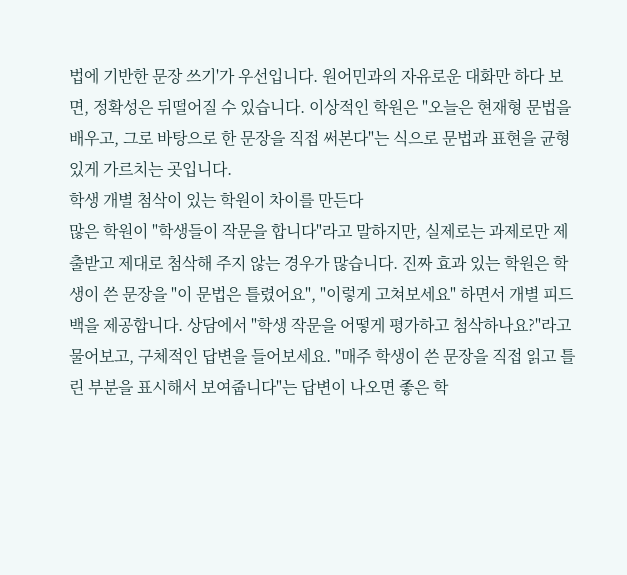법에 기반한 문장 쓰기'가 우선입니다. 원어민과의 자유로운 대화만 하다 보면, 정확성은 뒤떨어질 수 있습니다. 이상적인 학원은 "오늘은 현재형 문법을 배우고, 그로 바탕으로 한 문장을 직접 써본다"는 식으로 문법과 표현을 균형 있게 가르치는 곳입니다.
학생 개별 첨삭이 있는 학원이 차이를 만든다
많은 학원이 "학생들이 작문을 합니다"라고 말하지만, 실제로는 과제로만 제출받고 제대로 첨삭해 주지 않는 경우가 많습니다. 진짜 효과 있는 학원은 학생이 쓴 문장을 "이 문법은 틀렸어요", "이렇게 고쳐보세요" 하면서 개별 피드백을 제공합니다. 상담에서 "학생 작문을 어떻게 평가하고 첨삭하나요?"라고 물어보고, 구체적인 답변을 들어보세요. "매주 학생이 쓴 문장을 직접 읽고 틀린 부분을 표시해서 보여줍니다"는 답변이 나오면 좋은 학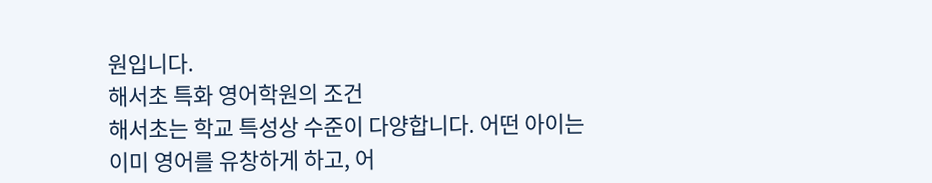원입니다.
해서초 특화 영어학원의 조건
해서초는 학교 특성상 수준이 다양합니다. 어떤 아이는 이미 영어를 유창하게 하고, 어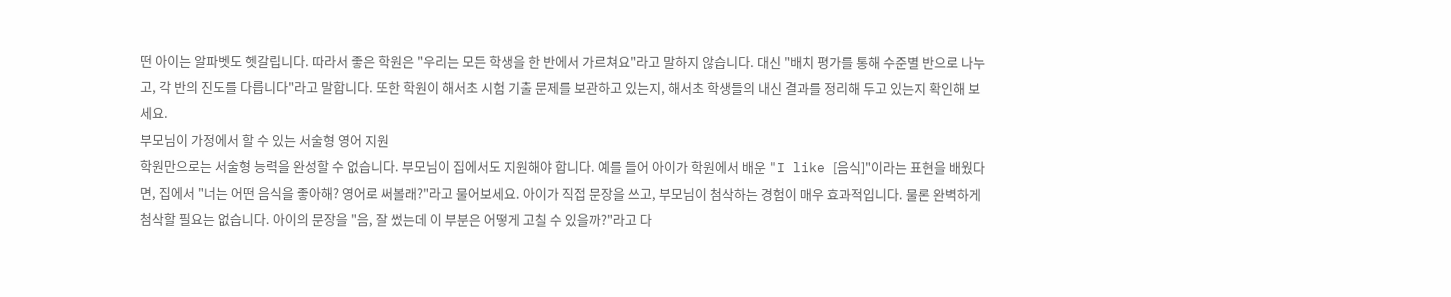떤 아이는 알파벳도 헷갈립니다. 따라서 좋은 학원은 "우리는 모든 학생을 한 반에서 가르쳐요"라고 말하지 않습니다. 대신 "배치 평가를 통해 수준별 반으로 나누고, 각 반의 진도를 다릅니다"라고 말합니다. 또한 학원이 해서초 시험 기출 문제를 보관하고 있는지, 해서초 학생들의 내신 결과를 정리해 두고 있는지 확인해 보세요.
부모님이 가정에서 할 수 있는 서술형 영어 지원
학원만으로는 서술형 능력을 완성할 수 없습니다. 부모님이 집에서도 지원해야 합니다. 예를 들어 아이가 학원에서 배운 "I like [음식]"이라는 표현을 배웠다면, 집에서 "너는 어떤 음식을 좋아해? 영어로 써볼래?"라고 물어보세요. 아이가 직접 문장을 쓰고, 부모님이 첨삭하는 경험이 매우 효과적입니다. 물론 완벽하게 첨삭할 필요는 없습니다. 아이의 문장을 "음, 잘 썼는데 이 부분은 어떻게 고칠 수 있을까?"라고 다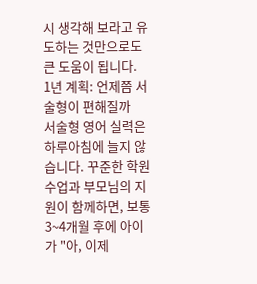시 생각해 보라고 유도하는 것만으로도 큰 도움이 됩니다.
1년 계획: 언제쯤 서술형이 편해질까
서술형 영어 실력은 하루아침에 늘지 않습니다. 꾸준한 학원 수업과 부모님의 지원이 함께하면, 보통 3~4개월 후에 아이가 "아, 이제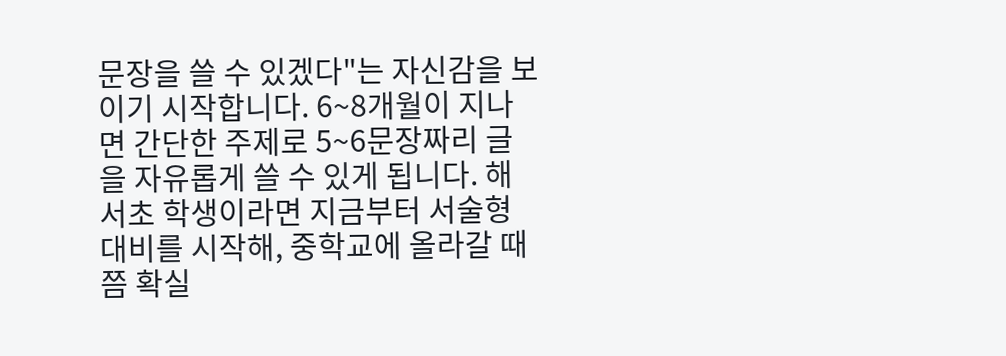문장을 쓸 수 있겠다"는 자신감을 보이기 시작합니다. 6~8개월이 지나면 간단한 주제로 5~6문장짜리 글을 자유롭게 쓸 수 있게 됩니다. 해서초 학생이라면 지금부터 서술형 대비를 시작해, 중학교에 올라갈 때쯤 확실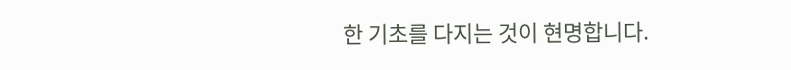한 기초를 다지는 것이 현명합니다.